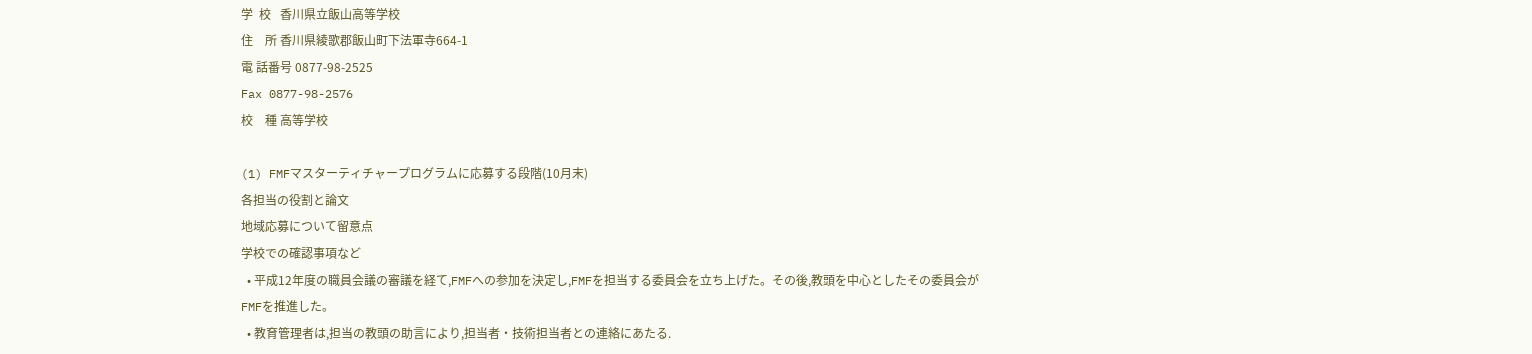学  校   香川県立飯山高等学校
住    所 香川県綾歌郡飯山町下法軍寺664-1
電 話番号 0877-98-2525
Fax 0877-98-2576
校    種 高等学校

(1) FMFマスターティチャープログラムに応募する段階(10月末)
各担当の役割と論文
地域応募について留意点
学校での確認事項など
  • 平成12年度の職員会議の審議を経て,FMFへの参加を決定し,FMFを担当する委員会を立ち上げた。その後,教頭を中心としたその委員会がFMFを推進した。
  • 教育管理者は,担当の教頭の助言により,担当者・技術担当者との連絡にあたる.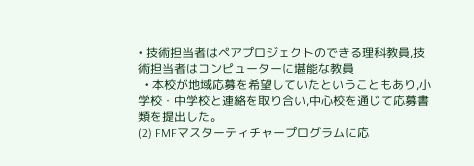• 技術担当者はペアプロジェクトのできる理科教員,技術担当者はコンピューターに堪能な教員
  • 本校が地域応募を希望していたということもあり,小学校・中学校と連絡を取り合い,中心校を通じて応募書類を提出した。
(2) FMFマスターティチャープログラムに応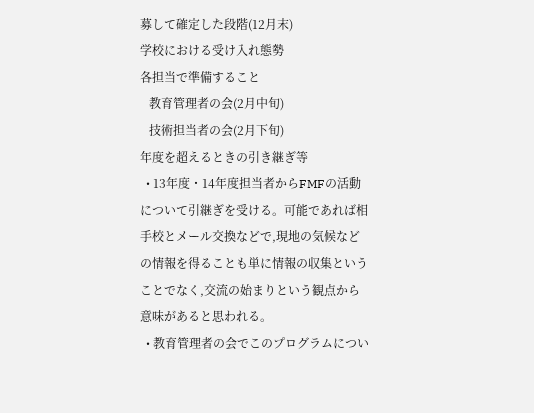募して確定した段階(12月末)
学校における受け入れ態勢
各担当で準備すること
   教育管理者の会(2月中旬)
   技術担当者の会(2月下旬)
年度を超えるときの引き継ぎ等
  • 13年度・14年度担当者からFMFの活動について引継ぎを受ける。可能であれば相手校とメール交換などで,現地の気候などの情報を得ることも単に情報の収集ということでなく,交流の始まりという観点から意味があると思われる。
  • 教育管理者の会でこのプログラムについ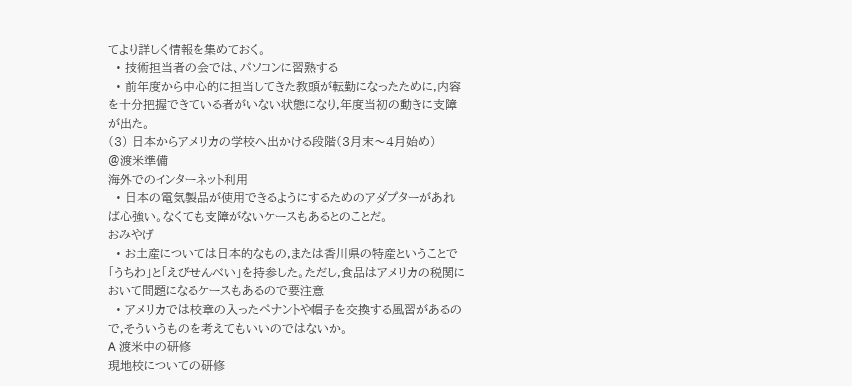てより詳しく情報を集めておく。
  • 技術担当者の会では、パソコンに習熟する
  • 前年度から中心的に担当してきた教頭が転勤になったために,内容を十分把握できている者がいない状態になり,年度当初の動きに支障が出た。
(3) 日本からアメリカの学校へ出かける段階(3月末〜4月始め)
@渡米準備
海外でのインターネット利用
  • 日本の電気製品が使用できるようにするためのアダプターがあれば心強い。なくても支障がないケースもあるとのことだ。
おみやげ
  • お土産については日本的なもの,または香川県の特産ということで「うちわ」と「えびせんべい」を持参した。ただし,食品はアメリカの税関において問題になるケースもあるので要注意
  • アメリカでは校章の入ったペナントや帽子を交換する風習があるので,そういうものを考えてもいいのではないか。
A 渡米中の研修
現地校についての研修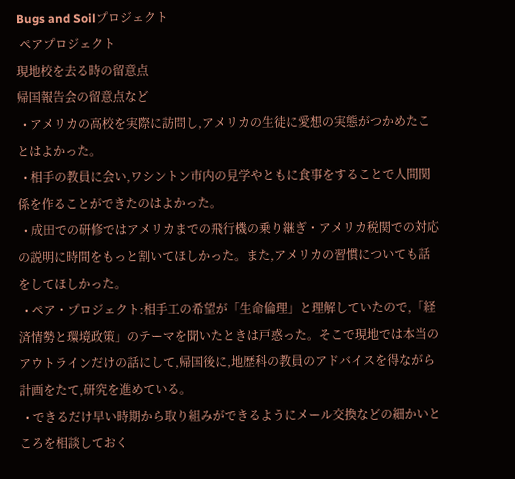Bugs and Soilプロジェクト
 ペアプロジェクト
現地校を去る時の留意点
帰国報告会の留意点など
  • アメリカの高校を実際に訪問し,アメリカの生徒に愛想の実態がつかめたことはよかった。
  • 相手の教員に会い,ワシントン市内の見学やともに食事をすることで人間関係を作ることができたのはよかった。
  • 成田での研修ではアメリカまでの飛行機の乗り継ぎ・アメリカ税関での対応の説明に時間をもっと割いてほしかった。また,アメリカの習慣についても話をしてほしかった。
  • ペア・プロジェクト:相手工の希望が「生命倫理」と理解していたので,「経済情勢と環境政策」のテーマを聞いたときは戸惑った。そこで現地では本当のアウトラインだけの話にして,帰国後に,地歴科の教員のアドバイスを得ながら計画をたて,研究を進めている。
  • できるだけ早い時期から取り組みができるようにメール交換などの細かいところを相談しておく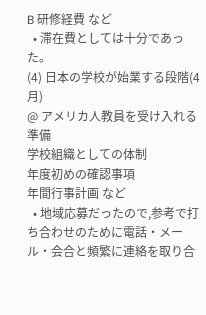B 研修経費 など
  • 滞在費としては十分であった。
(4) 日本の学校が始業する段階(4月)
@ アメリカ人教員を受け入れる準備
学校組織としての体制
年度初めの確認事項
年間行事計画 など
  • 地域応募だったので,参考で打ち合わせのために電話・メール・会合と頻繁に連絡を取り合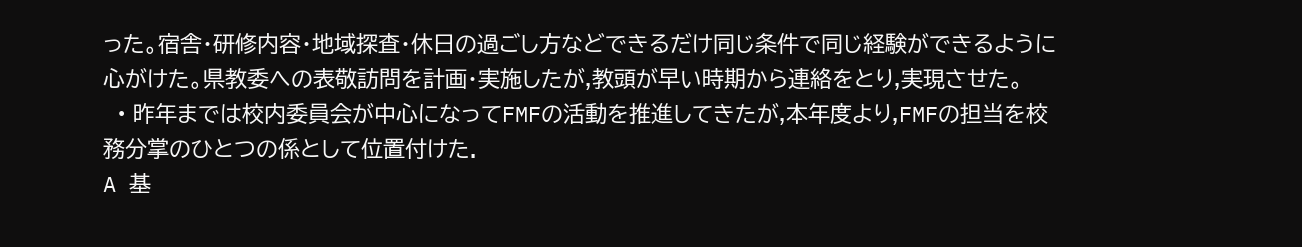った。宿舎・研修内容・地域探査・休日の過ごし方などできるだけ同じ条件で同じ経験ができるように心がけた。県教委への表敬訪問を計画・実施したが,教頭が早い時期から連絡をとり,実現させた。
  • 昨年までは校内委員会が中心になってFMFの活動を推進してきたが,本年度より,FMFの担当を校務分掌のひとつの係として位置付けた.
A 基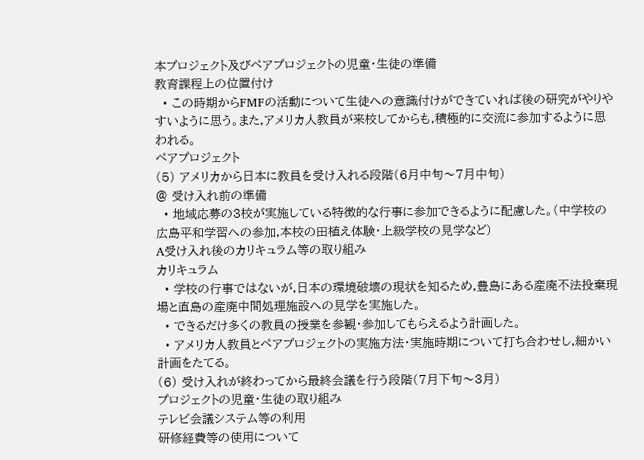本プロジェクト及びペアプロジェクトの児童・生徒の準備
教育課程上の位置付け
  • この時期からFMFの活動について生徒への意識付けができていれば後の研究がやりやすいように思う。また,アメリカ人教員が来校してからも,積極的に交流に参加するように思われる。
ペアプロジェクト
(5) アメリカから日本に教員を受け入れる段階(6月中旬〜7月中旬)
@ 受け入れ前の準備
  • 地域応募の3校が実施している特徴的な行事に参加できるように配慮した。(中学校の広島平和学習への参加,本校の田植え体験・上級学校の見学など)
A受け入れ後のカリキュラム等の取り組み
カリキュラム
  • 学校の行事ではないが,日本の環境破壊の現状を知るため,豊島にある産廃不法投棄現場と直島の産廃中間処理施設への見学を実施した。
  • できるだけ多くの教員の授業を参観・参加してもらえるよう計画した。
  • アメリカ人教員とペアプロジェクトの実施方法・実施時期について打ち合わせし,細かい計画をたてる。
(6) 受け入れが終わってから最終会議を行う段階(7月下旬〜3月)
プロジェクトの児童・生徒の取り組み
テレビ会議システム等の利用
研修経費等の使用について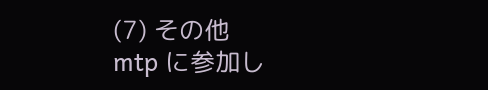(7) その他
mtp に参加し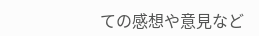ての感想や意見など